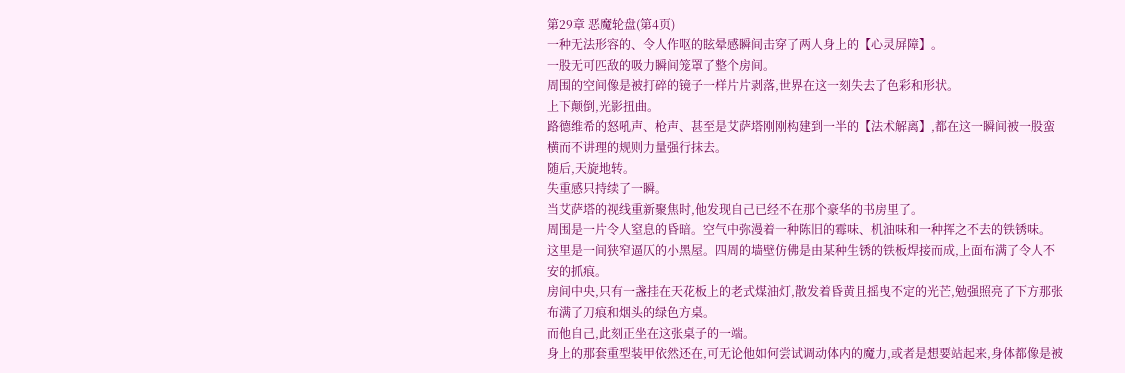第29章 恶魔轮盘(第4页)
一种无法形容的、令人作呕的眩晕感瞬间击穿了两人身上的【心灵屏障】。
一股无可匹敌的吸力瞬间笼罩了整个房间。
周围的空间像是被打碎的镜子一样片片剥落,世界在这一刻失去了色彩和形状。
上下颠倒,光影扭曲。
路德维希的怒吼声、枪声、甚至是艾萨塔刚刚构建到一半的【法术解离】,都在这一瞬间被一股蛮横而不讲理的规则力量强行抹去。
随后,天旋地转。
失重感只持续了一瞬。
当艾萨塔的视线重新聚焦时,他发现自己已经不在那个豪华的书房里了。
周围是一片令人窒息的昏暗。空气中弥漫着一种陈旧的霉味、机油味和一种挥之不去的铁锈味。
这里是一间狭窄逼仄的小黑屋。四周的墙壁仿佛是由某种生锈的铁板焊接而成,上面布满了令人不安的抓痕。
房间中央,只有一盏挂在天花板上的老式煤油灯,散发着昏黄且摇曳不定的光芒,勉强照亮了下方那张布满了刀痕和烟头的绿色方桌。
而他自己,此刻正坐在这张桌子的一端。
身上的那套重型装甲依然还在,可无论他如何尝试调动体内的魔力,或者是想要站起来,身体都像是被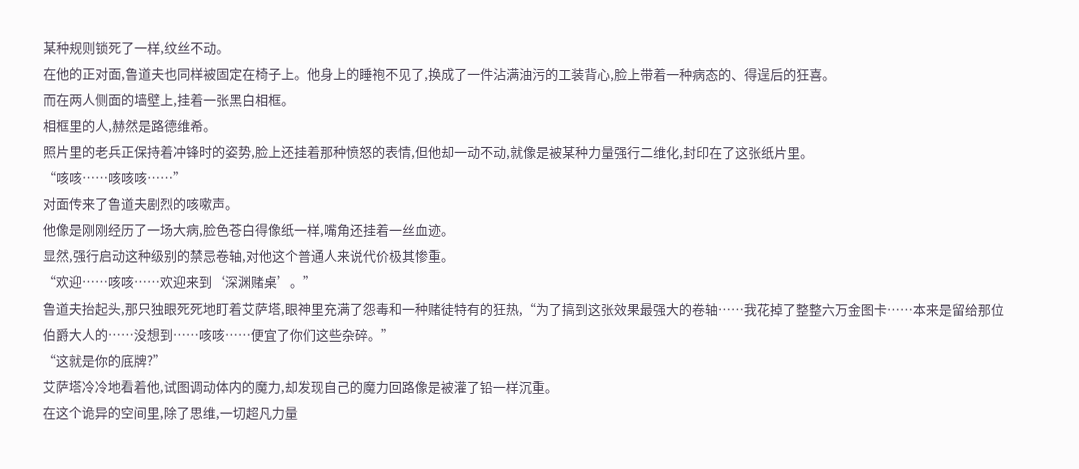某种规则锁死了一样,纹丝不动。
在他的正对面,鲁道夫也同样被固定在椅子上。他身上的睡袍不见了,换成了一件沾满油污的工装背心,脸上带着一种病态的、得逞后的狂喜。
而在两人侧面的墙壁上,挂着一张黑白相框。
相框里的人,赫然是路德维希。
照片里的老兵正保持着冲锋时的姿势,脸上还挂着那种愤怒的表情,但他却一动不动,就像是被某种力量强行二维化,封印在了这张纸片里。
“咳咳……咳咳咳……”
对面传来了鲁道夫剧烈的咳嗽声。
他像是刚刚经历了一场大病,脸色苍白得像纸一样,嘴角还挂着一丝血迹。
显然,强行启动这种级别的禁忌卷轴,对他这个普通人来说代价极其惨重。
“欢迎……咳咳……欢迎来到‘深渊赌桌’。”
鲁道夫抬起头,那只独眼死死地盯着艾萨塔,眼神里充满了怨毒和一种赌徒特有的狂热,“为了搞到这张效果最强大的卷轴……我花掉了整整六万金图卡……本来是留给那位伯爵大人的……没想到……咳咳……便宜了你们这些杂碎。”
“这就是你的底牌?”
艾萨塔冷冷地看着他,试图调动体内的魔力,却发现自己的魔力回路像是被灌了铅一样沉重。
在这个诡异的空间里,除了思维,一切超凡力量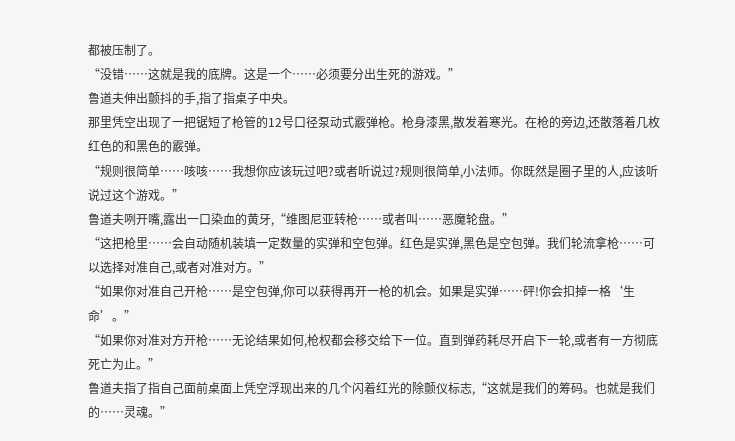都被压制了。
“没错……这就是我的底牌。这是一个……必须要分出生死的游戏。”
鲁道夫伸出颤抖的手,指了指桌子中央。
那里凭空出现了一把锯短了枪管的12号口径泵动式霰弹枪。枪身漆黑,散发着寒光。在枪的旁边,还散落着几枚红色的和黑色的霰弹。
“规则很简单……咳咳……我想你应该玩过吧?或者听说过?规则很简单,小法师。你既然是圈子里的人,应该听说过这个游戏。”
鲁道夫咧开嘴,露出一口染血的黄牙,“维图尼亚转枪……或者叫……恶魔轮盘。”
“这把枪里……会自动随机装填一定数量的实弹和空包弹。红色是实弹,黑色是空包弹。我们轮流拿枪……可以选择对准自己,或者对准对方。”
“如果你对准自己开枪……是空包弹,你可以获得再开一枪的机会。如果是实弹……砰!你会扣掉一格‘生命’。”
“如果你对准对方开枪……无论结果如何,枪权都会移交给下一位。直到弹药耗尽开启下一轮,或者有一方彻底死亡为止。”
鲁道夫指了指自己面前桌面上凭空浮现出来的几个闪着红光的除颤仪标志,“这就是我们的筹码。也就是我们的……灵魂。”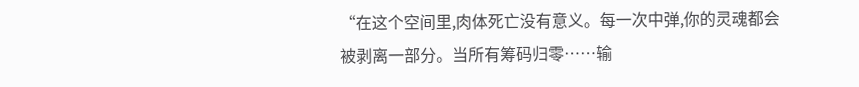“在这个空间里,肉体死亡没有意义。每一次中弹,你的灵魂都会被剥离一部分。当所有筹码归零……输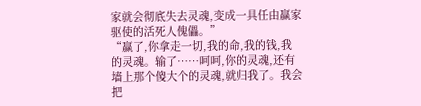家就会彻底失去灵魂,变成一具任由赢家驱使的活死人傀儡。”
“赢了,你拿走一切,我的命,我的钱,我的灵魂。输了……呵呵,你的灵魂,还有墙上那个傻大个的灵魂,就归我了。我会把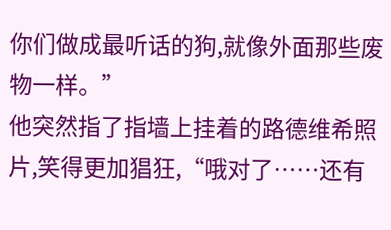你们做成最听话的狗,就像外面那些废物一样。”
他突然指了指墙上挂着的路德维希照片,笑得更加猖狂,“哦对了……还有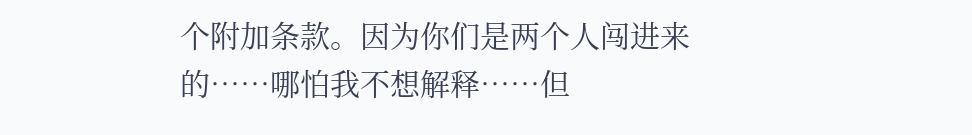个附加条款。因为你们是两个人闯进来的……哪怕我不想解释……但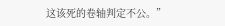这该死的卷轴判定不公。”